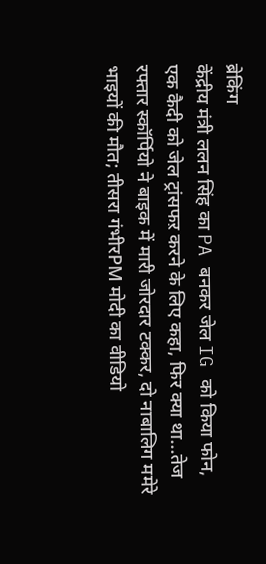ब्रेकिंग
केंद्रीय मंत्री ललन सिंह का PA बनकर जेल IG को किया फोन, एक कैदी को जेल ट्रांसफऱ करने के लिए कहा, फिर क्या था...तेज रफ्तार स्कॉर्पियो ने बाइक में मारी जोरदार टक्कर, दो नाबालिग ममेरे भाइयों की मौत; तीसरा गंभीरPM मोदी का वीडियो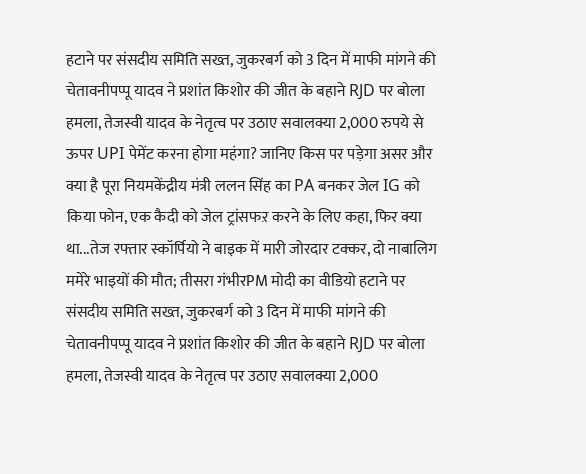हटाने पर संसदीय समिति सख्त, जुकरबर्ग को 3 दिन में माफी मांगने की चेतावनीपप्पू यादव ने प्रशांत किशोर की जीत के बहाने RJD पर बोला हमला, तेजस्वी यादव के नेतृत्व पर उठाए सवालक्या 2,000 रुपये से ऊपर UPI पेमेंट करना होगा महंगा? जानिए किस पर पड़ेगा असर और क्या है पूरा नियमकेंद्रीय मंत्री ललन सिंह का PA बनकर जेल IG को किया फोन, एक कैदी को जेल ट्रांसफऱ करने के लिए कहा, फिर क्या था...तेज रफ्तार स्कॉर्पियो ने बाइक में मारी जोरदार टक्कर, दो नाबालिग ममेरे भाइयों की मौत; तीसरा गंभीरPM मोदी का वीडियो हटाने पर संसदीय समिति सख्त, जुकरबर्ग को 3 दिन में माफी मांगने की चेतावनीपप्पू यादव ने प्रशांत किशोर की जीत के बहाने RJD पर बोला हमला, तेजस्वी यादव के नेतृत्व पर उठाए सवालक्या 2,000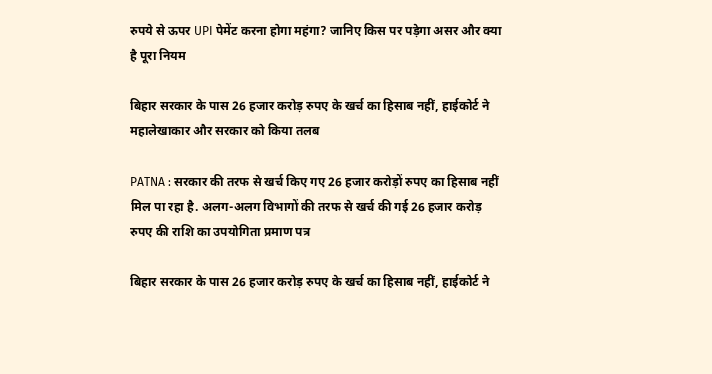रुपये से ऊपर UPI पेमेंट करना होगा महंगा? जानिए किस पर पड़ेगा असर और क्या है पूरा नियम

बिहार सरकार के पास 26 हजार करोड़ रुपए के खर्च का हिसाब नहीं, हाईकोर्ट ने महालेखाकार और सरकार को किया तलब

PATNA : सरकार की तरफ से खर्च किए गए 26 हजार करोड़ों रुपए का हिसाब नहीं मिल पा रहा है. अलग-अलग विभागों की तरफ से खर्च की गई 26 हजार करोड़ रुपए की राशि का उपयोगिता प्रमाण पत्र

बिहार सरकार के पास 26 हजार करोड़ रुपए के खर्च का हिसाब नहीं, हाईकोर्ट ने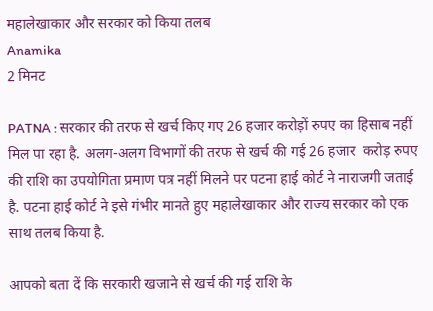महालेखाकार और सरकार को किया तलब
Anamika
2 मिनट

PATNA : सरकार की तरफ से खर्च किए गए 26 हजार करोड़ों रुपए का हिसाब नहीं मिल पा रहा है. अलग-अलग विभागों की तरफ से खर्च की गई 26 हजार  करोड़ रुपए की राशि का उपयोगिता प्रमाण पत्र नहीं मिलने पर पटना हाई कोर्ट ने नाराजगी जताई है. पटना हाई कोर्ट ने इसे गंभीर मानते हुए महालेखाकार और राज्य सरकार को एक साथ तलब किया है.

आपको बता दें कि सरकारी खजाने से खर्च की गई राशि के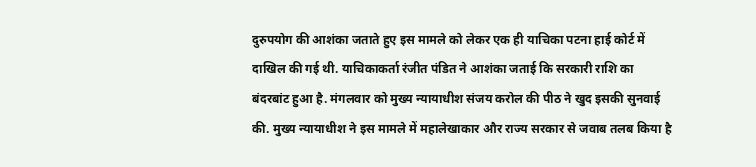दुरुपयोग की आशंका जताते हुए इस मामले को लेकर एक ही याचिका पटना हाई कोर्ट में दाखिल की गई थी. याचिकाकर्ता रंजीत पंडित ने आशंका जताई कि सरकारी राशि का बंदरबांट हुआ है. मंगलवार को मुख्य न्यायाधीश संजय करोल की पीठ ने खुद इसकी सुनवाई की. मुख्य न्यायाधीश ने इस मामले में महालेखाकार और राज्य सरकार से जवाब तलब किया है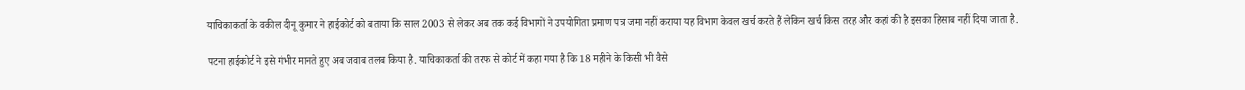याचिकाकर्ता के वकील दीनू कुमार ने हाईकोर्ट को बताया कि साल 2003 से लेकर अब तक कई विभागों ने उपयोगिता प्रमाण पत्र जमा नहीं कराया यह विभाग केवल खर्च करते हैं लेकिन खर्च किस तरह और कहां की है इसका हिसाब नहीं दिया जाता है.

पटना हाईकोर्ट ने इसे गंभीर मानते हुए अब जवाब तलब किया है. याचिकाकर्ता की तरफ से कोर्ट में कहा गया है कि 18 महीने के किसी भी वैसे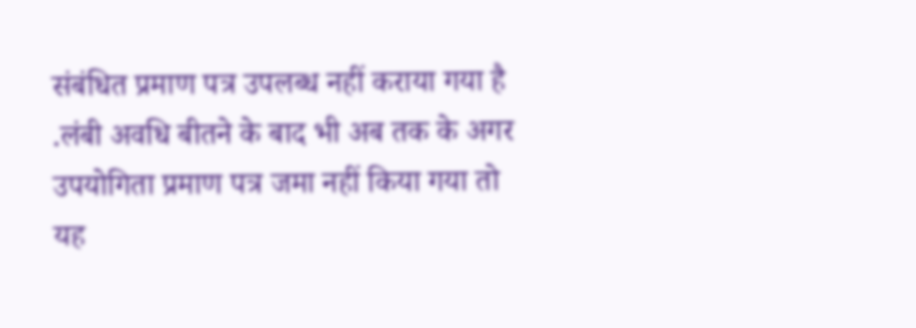संबंधित प्रमाण पत्र उपलब्ध नहीं कराया गया है .लंबी अवधि बीतने के बाद भी अब तक के अगर उपयोगिता प्रमाण पत्र जमा नहीं किया गया तो यह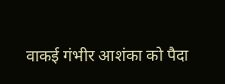वाकई गंभीर आशंका को पैदा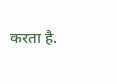करता है.